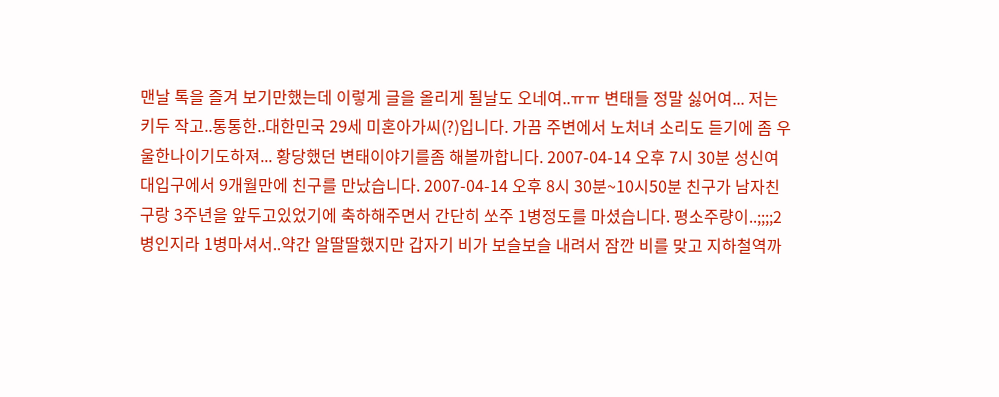맨날 톡을 즐겨 보기만했는데 이렇게 글을 올리게 될날도 오네여..ㅠㅠ 변태들 정말 싫어여... 저는 키두 작고..통통한..대한민국 29세 미혼아가씨(?)입니다. 가끔 주변에서 노처녀 소리도 듣기에 좀 우울한나이기도하져... 황당했던 변태이야기를좀 해볼까합니다. 2007-04-14 오후 7시 30분 성신여대입구에서 9개월만에 친구를 만났습니다. 2007-04-14 오후 8시 30분~10시50분 친구가 남자친구랑 3주년을 앞두고있었기에 축하해주면서 간단히 쏘주 1병정도를 마셨습니다. 평소주량이..;;;;2병인지라 1병마셔서..약간 알딸딸했지만 갑자기 비가 보슬보슬 내려서 잠깐 비를 맞고 지하철역까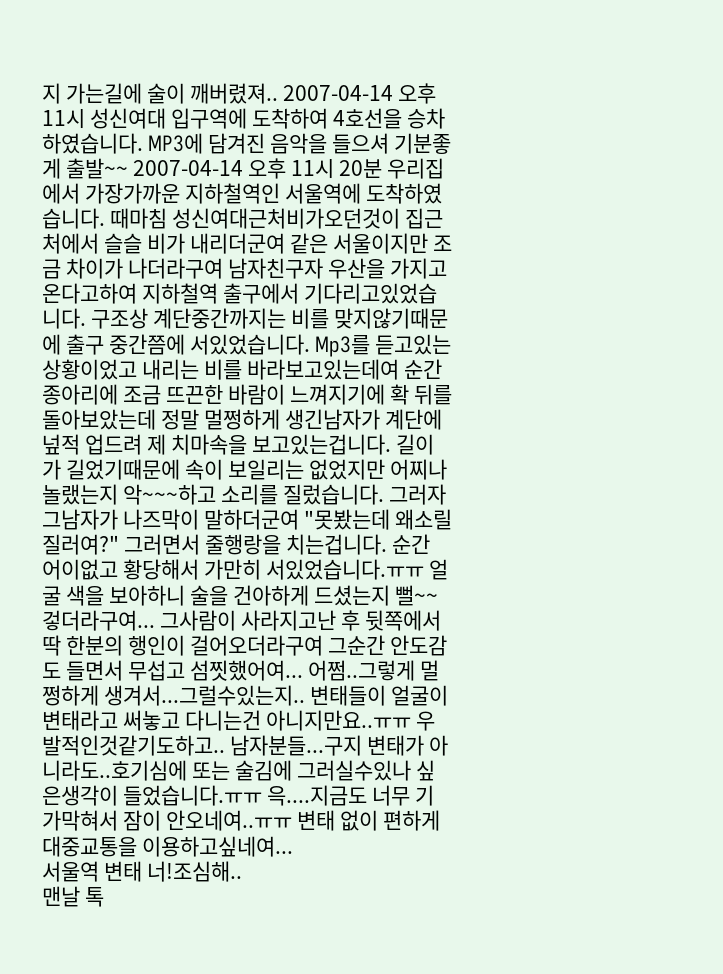지 가는길에 술이 깨버렸져.. 2007-04-14 오후 11시 성신여대 입구역에 도착하여 4호선을 승차하였습니다. MP3에 담겨진 음악을 들으셔 기분좋게 출발~~ 2007-04-14 오후 11시 20분 우리집에서 가장가까운 지하철역인 서울역에 도착하였습니다. 때마침 성신여대근처비가오던것이 집근처에서 슬슬 비가 내리더군여 같은 서울이지만 조금 차이가 나더라구여 남자친구자 우산을 가지고온다고하여 지하철역 출구에서 기다리고있었습니다. 구조상 계단중간까지는 비를 맞지않기때문에 출구 중간쯤에 서있었습니다. Mp3를 듣고있는 상황이었고 내리는 비를 바라보고있는데여 순간 종아리에 조금 뜨끈한 바람이 느껴지기에 확 뒤를 돌아보았는데 정말 멀쩡하게 생긴남자가 계단에 넢적 업드려 제 치마속을 보고있는겁니다. 길이가 길었기때문에 속이 보일리는 없었지만 어찌나 놀랬는지 악~~~하고 소리를 질렀습니다. 그러자 그남자가 나즈막이 말하더군여 "못봤는데 왜소릴질러여?" 그러면서 줄행랑을 치는겁니다. 순간 어이없고 황당해서 가만히 서있었습니다.ㅠㅠ 얼굴 색을 보아하니 술을 건아하게 드셨는지 뻘~~겋더라구여... 그사람이 사라지고난 후 뒷쪽에서 딱 한분의 행인이 걸어오더라구여 그순간 안도감도 들면서 무섭고 섬찟했어여... 어쩜..그렇게 멀쩡하게 생겨서...그럴수있는지.. 변태들이 얼굴이 변태라고 써놓고 다니는건 아니지만요..ㅠㅠ 우발적인것같기도하고.. 남자분들...구지 변태가 아니라도..호기심에 또는 술김에 그러실수있나 싶은생각이 들었습니다.ㅠㅠ 윽....지금도 너무 기가막혀서 잠이 안오네여..ㅠㅠ 변태 없이 편하게 대중교통을 이용하고싶네여...
서울역 변태 너!조심해..
맨날 톡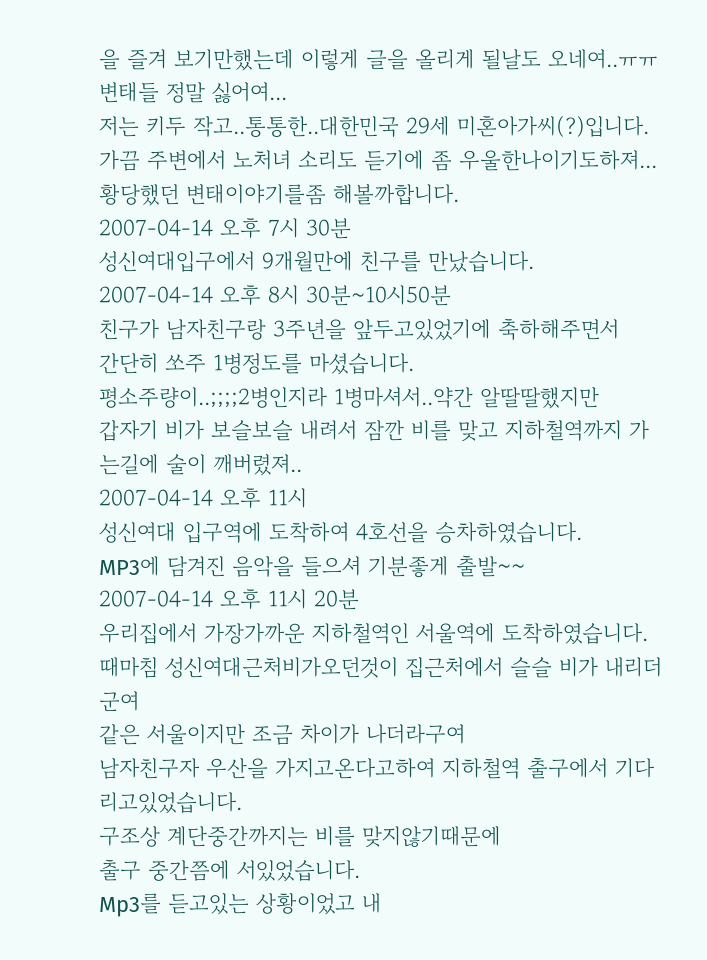을 즐겨 보기만했는데 이렇게 글을 올리게 될날도 오네여..ㅠㅠ
변태들 정말 싫어여...
저는 키두 작고..통통한..대한민국 29세 미혼아가씨(?)입니다.
가끔 주변에서 노처녀 소리도 듣기에 좀 우울한나이기도하져...
황당했던 변태이야기를좀 해볼까합니다.
2007-04-14 오후 7시 30분
성신여대입구에서 9개월만에 친구를 만났습니다.
2007-04-14 오후 8시 30분~10시50분
친구가 남자친구랑 3주년을 앞두고있었기에 축하해주면서
간단히 쏘주 1병정도를 마셨습니다.
평소주량이..;;;;2병인지라 1병마셔서..약간 알딸딸했지만
갑자기 비가 보슬보슬 내려서 잠깐 비를 맞고 지하철역까지 가는길에 술이 깨버렸져..
2007-04-14 오후 11시
성신여대 입구역에 도착하여 4호선을 승차하였습니다.
MP3에 담겨진 음악을 들으셔 기분좋게 출발~~
2007-04-14 오후 11시 20분
우리집에서 가장가까운 지하철역인 서울역에 도착하였습니다.
때마침 성신여대근처비가오던것이 집근처에서 슬슬 비가 내리더군여
같은 서울이지만 조금 차이가 나더라구여
남자친구자 우산을 가지고온다고하여 지하철역 출구에서 기다리고있었습니다.
구조상 계단중간까지는 비를 맞지않기때문에
출구 중간쯤에 서있었습니다.
Mp3를 듣고있는 상황이었고 내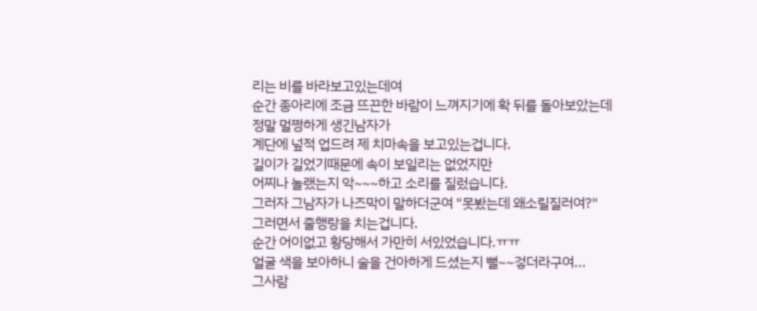리는 비를 바라보고있는데여
순간 종아리에 조금 뜨끈한 바람이 느껴지기에 확 뒤를 돌아보았는데
정말 멀쩡하게 생긴남자가
계단에 넢적 업드려 제 치마속을 보고있는겁니다.
길이가 길었기때문에 속이 보일리는 없었지만
어찌나 놀랬는지 악~~~하고 소리를 질렀습니다.
그러자 그남자가 나즈막이 말하더군여 "못봤는데 왜소릴질러여?"
그러면서 줄행랑을 치는겁니다.
순간 어이없고 황당해서 가만히 서있었습니다.ㅠㅠ
얼굴 색을 보아하니 술을 건아하게 드셨는지 뻘~~겋더라구여...
그사람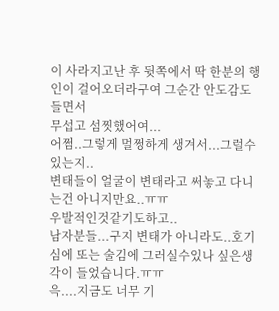이 사라지고난 후 뒷쪽에서 딱 한분의 행인이 걸어오더라구여 그순간 안도감도 들면서
무섭고 섬찟했어여...
어쩜..그렇게 멀쩡하게 생겨서...그럴수있는지..
변태들이 얼굴이 변태라고 써놓고 다니는건 아니지만요..ㅠㅠ
우발적인것같기도하고..
남자분들...구지 변태가 아니라도..호기심에 또는 술김에 그러실수있나 싶은생각이 들었습니다.ㅠㅠ
윽....지금도 너무 기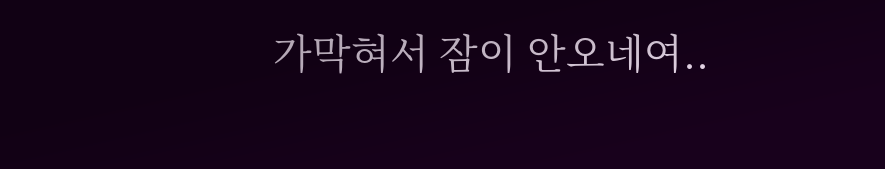가막혀서 잠이 안오네여..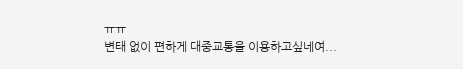ㅠㅠ
변태 없이 편하게 대중교통을 이용하고싶네여...